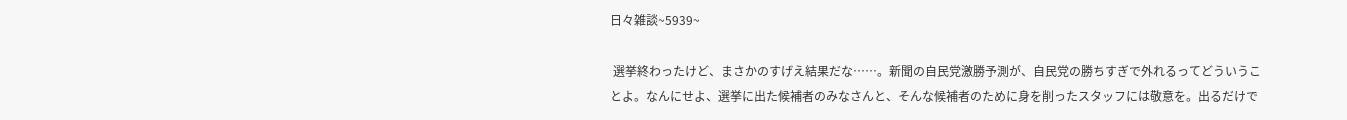日々雑談~5939~

 選挙終わったけど、まさかのすげえ結果だな……。新聞の自民党激勝予測が、自民党の勝ちすぎで外れるってどういうことよ。なんにせよ、選挙に出た候補者のみなさんと、そんな候補者のために身を削ったスタッフには敬意を。出るだけで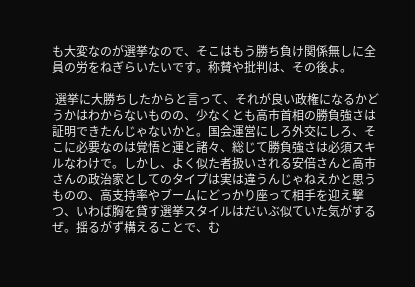も大変なのが選挙なので、そこはもう勝ち負け関係無しに全員の労をねぎらいたいです。称賛や批判は、その後よ。

 選挙に大勝ちしたからと言って、それが良い政権になるかどうかはわからないものの、少なくとも高市首相の勝負強さは証明できたんじゃないかと。国会運営にしろ外交にしろ、そこに必要なのは覚悟と運と諸々、総じて勝負強さは必須スキルなわけで。しかし、よく似た者扱いされる安倍さんと高市さんの政治家としてのタイプは実は違うんじゃねえかと思うものの、高支持率やブームにどっかり座って相手を迎え撃つ、いわば胸を貸す選挙スタイルはだいぶ似ていた気がするぜ。揺るがず構えることで、む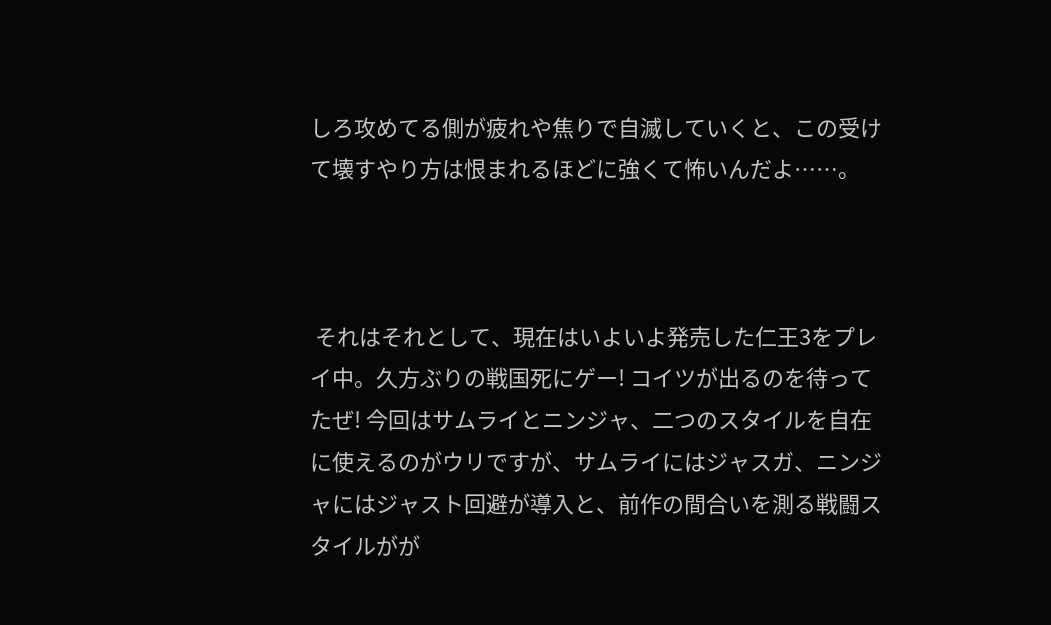しろ攻めてる側が疲れや焦りで自滅していくと、この受けて壊すやり方は恨まれるほどに強くて怖いんだよ……。



 それはそれとして、現在はいよいよ発売した仁王3をプレイ中。久方ぶりの戦国死にゲー! コイツが出るのを待ってたぜ! 今回はサムライとニンジャ、二つのスタイルを自在に使えるのがウリですが、サムライにはジャスガ、ニンジャにはジャスト回避が導入と、前作の間合いを測る戦闘スタイルがが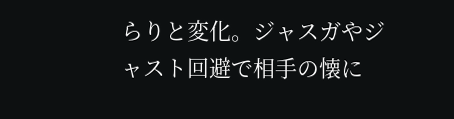らりと変化。ジャスガやジャスト回避で相手の懐に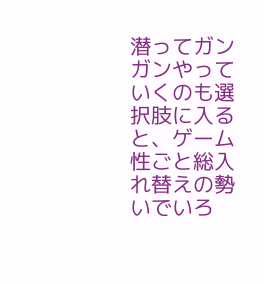潜ってガンガンやっていくのも選択肢に入ると、ゲーム性ごと総入れ替えの勢いでいろ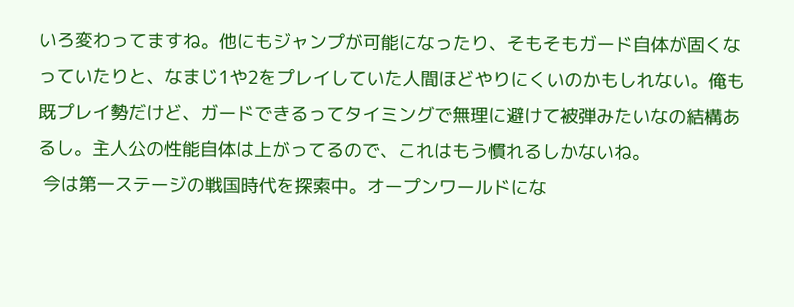いろ変わってますね。他にもジャンプが可能になったり、そもそもガード自体が固くなっていたりと、なまじ1や2をプレイしていた人間ほどやりにくいのかもしれない。俺も既プレイ勢だけど、ガードできるってタイミングで無理に避けて被弾みたいなの結構あるし。主人公の性能自体は上がってるので、これはもう慣れるしかないね。
 今は第一ステージの戦国時代を探索中。オープンワールドにな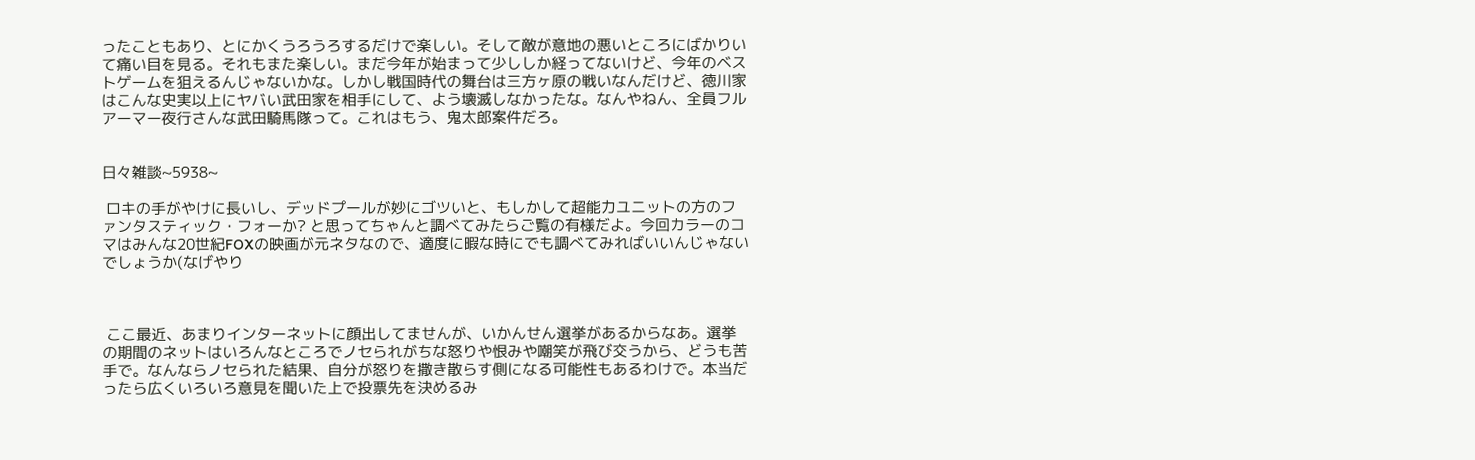ったこともあり、とにかくうろうろするだけで楽しい。そして敵が意地の悪いところにばかりいて痛い目を見る。それもまた楽しい。まだ今年が始まって少ししか経ってないけど、今年のベストゲームを狙えるんじゃないかな。しかし戦国時代の舞台は三方ヶ原の戦いなんだけど、徳川家はこんな史実以上にヤバい武田家を相手にして、よう壊滅しなかったな。なんやねん、全員フルアーマー夜行さんな武田騎馬隊って。これはもう、鬼太郎案件だろ。


日々雑談~5938~

 ロキの手がやけに長いし、デッドプールが妙にゴツいと、もしかして超能力ユニットの方のファンタスティック・フォーか? と思ってちゃんと調べてみたらご覧の有様だよ。今回カラーのコマはみんな20世紀FOXの映画が元ネタなので、適度に暇な時にでも調べてみればいいんじゃないでしょうか(なげやり



 ここ最近、あまりインターネットに顔出してませんが、いかんせん選挙があるからなあ。選挙の期間のネットはいろんなところでノセられがちな怒りや恨みや嘲笑が飛び交うから、どうも苦手で。なんならノセられた結果、自分が怒りを撒き散らす側になる可能性もあるわけで。本当だったら広くいろいろ意見を聞いた上で投票先を決めるみ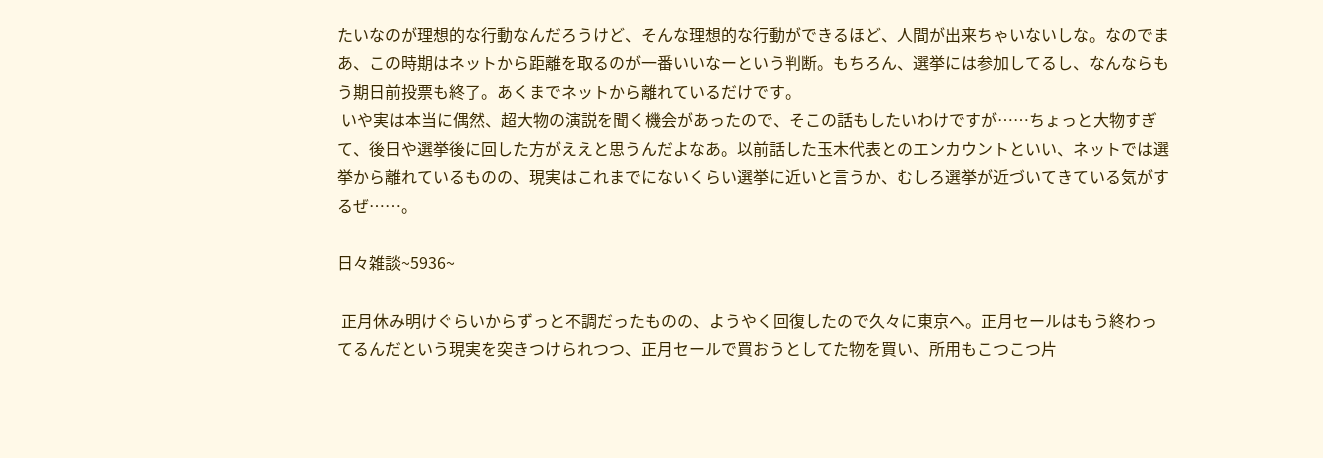たいなのが理想的な行動なんだろうけど、そんな理想的な行動ができるほど、人間が出来ちゃいないしな。なのでまあ、この時期はネットから距離を取るのが一番いいなーという判断。もちろん、選挙には参加してるし、なんならもう期日前投票も終了。あくまでネットから離れているだけです。
 いや実は本当に偶然、超大物の演説を聞く機会があったので、そこの話もしたいわけですが……ちょっと大物すぎて、後日や選挙後に回した方がええと思うんだよなあ。以前話した玉木代表とのエンカウントといい、ネットでは選挙から離れているものの、現実はこれまでにないくらい選挙に近いと言うか、むしろ選挙が近づいてきている気がするぜ……。

日々雑談~5936~

 正月休み明けぐらいからずっと不調だったものの、ようやく回復したので久々に東京へ。正月セールはもう終わってるんだという現実を突きつけられつつ、正月セールで買おうとしてた物を買い、所用もこつこつ片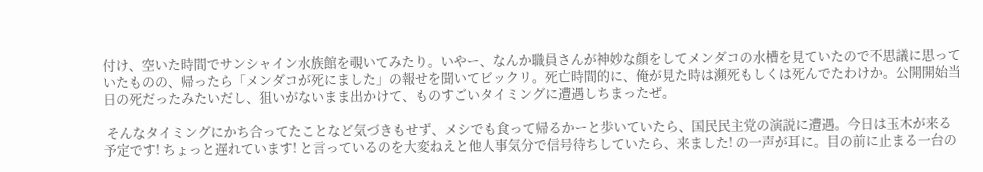付け、空いた時間でサンシャイン水族館を覗いてみたり。いやー、なんか職員さんが神妙な顔をしてメンダコの水槽を見ていたので不思議に思っていたものの、帰ったら「メンダコが死にました」の報せを聞いてビックリ。死亡時間的に、俺が見た時は瀕死もしくは死んでたわけか。公開開始当日の死だったみたいだし、狙いがないまま出かけて、ものすごいタイミングに遭遇しちまったぜ。

 そんなタイミングにかち合ってたことなど気づきもせず、メシでも食って帰るかーと歩いていたら、国民民主党の演説に遭遇。今日は玉木が来る予定です! ちょっと遅れています! と言っているのを大変ねえと他人事気分で信号待ちしていたら、来ました! の一声が耳に。目の前に止まる一台の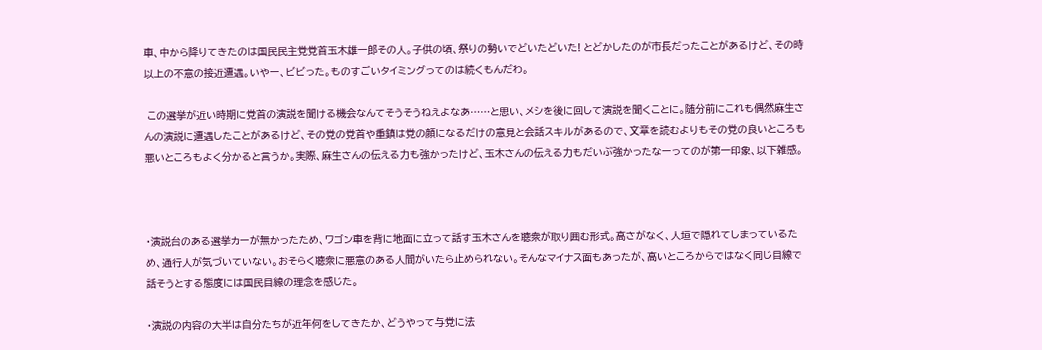車、中から降りてきたのは国民民主党党首玉木雄一郎その人。子供の頃、祭りの勢いでどいたどいた! とどかしたのが市長だったことがあるけど、その時以上の不意の接近遭遇。いやー、ビビった。ものすごいタイミングってのは続くもんだわ。

 この選挙が近い時期に党首の演説を聞ける機会なんてそうそうねえよなあ……と思い、メシを後に回して演説を聞くことに。随分前にこれも偶然麻生さんの演説に遭遇したことがあるけど、その党の党首や重鎮は党の顔になるだけの意見と会話スキルがあるので、文章を読むよりもその党の良いところも悪いところもよく分かると言うか。実際、麻生さんの伝える力も強かったけど、玉木さんの伝える力もだいぶ強かったなーってのが第一印象、以下雑感。



・演説台のある選挙カーが無かったため、ワゴン車を背に地面に立って話す玉木さんを聴衆が取り囲む形式。高さがなく、人垣で隠れてしまっているため、通行人が気づいていない。おそらく聴衆に悪意のある人間がいたら止められない。そんなマイナス面もあったが、高いところからではなく同じ目線で話そうとする態度には国民目線の理念を感じた。

・演説の内容の大半は自分たちが近年何をしてきたか、どうやって与党に法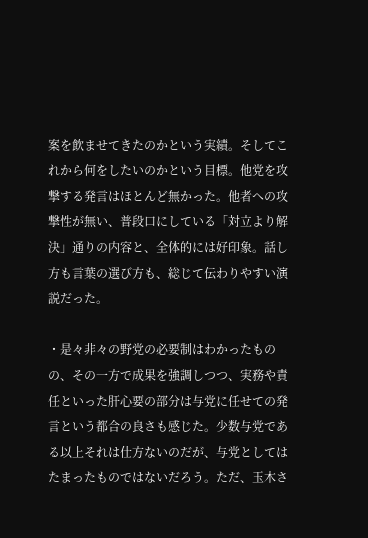案を飲ませてきたのかという実績。そしてこれから何をしたいのかという目標。他党を攻撃する発言はほとんど無かった。他者への攻撃性が無い、普段口にしている「対立より解決」通りの内容と、全体的には好印象。話し方も言葉の選び方も、総じて伝わりやすい演説だった。

・是々非々の野党の必要制はわかったものの、その一方で成果を強調しつつ、実務や責任といった肝心要の部分は与党に任せての発言という都合の良さも感じた。少数与党である以上それは仕方ないのだが、与党としてはたまったものではないだろう。ただ、玉木さ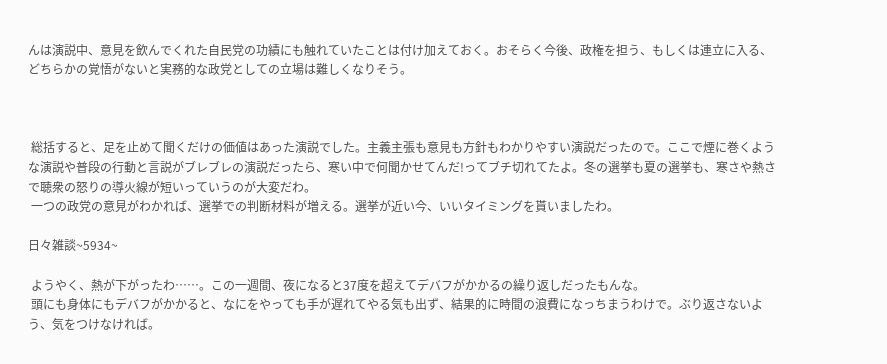んは演説中、意見を飲んでくれた自民党の功績にも触れていたことは付け加えておく。おそらく今後、政権を担う、もしくは連立に入る、どちらかの覚悟がないと実務的な政党としての立場は難しくなりそう。



 総括すると、足を止めて聞くだけの価値はあった演説でした。主義主張も意見も方針もわかりやすい演説だったので。ここで煙に巻くような演説や普段の行動と言説がブレブレの演説だったら、寒い中で何聞かせてんだ!ってブチ切れてたよ。冬の選挙も夏の選挙も、寒さや熱さで聴衆の怒りの導火線が短いっていうのが大変だわ。
 一つの政党の意見がわかれば、選挙での判断材料が増える。選挙が近い今、いいタイミングを貰いましたわ。

日々雑談~5934~

 ようやく、熱が下がったわ……。この一週間、夜になると37度を超えてデバフがかかるの繰り返しだったもんな。
 頭にも身体にもデバフがかかると、なにをやっても手が遅れてやる気も出ず、結果的に時間の浪費になっちまうわけで。ぶり返さないよう、気をつけなければ。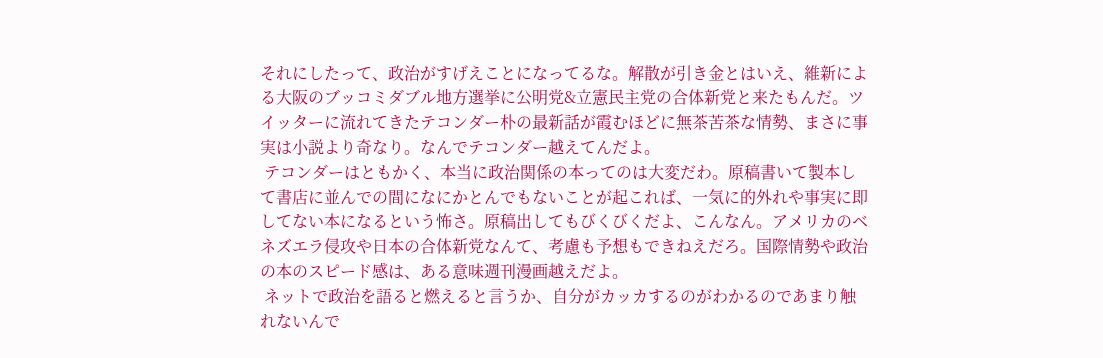それにしたって、政治がすげえことになってるな。解散が引き金とはいえ、維新による大阪のブッコミダブル地方選挙に公明党&立憲民主党の合体新党と来たもんだ。ツイッターに流れてきたテコンダー朴の最新話が霞むほどに無茶苦茶な情勢、まさに事実は小説より奇なり。なんでテコンダー越えてんだよ。
 テコンダーはともかく、本当に政治関係の本ってのは大変だわ。原稿書いて製本して書店に並んでの間になにかとんでもないことが起これば、一気に的外れや事実に即してない本になるという怖さ。原稿出してもびくびくだよ、こんなん。アメリカのベネズエラ侵攻や日本の合体新党なんて、考慮も予想もできねえだろ。国際情勢や政治の本のスピード感は、ある意味週刊漫画越えだよ。
 ネットで政治を語ると燃えると言うか、自分がカッカするのがわかるのであまり触れないんで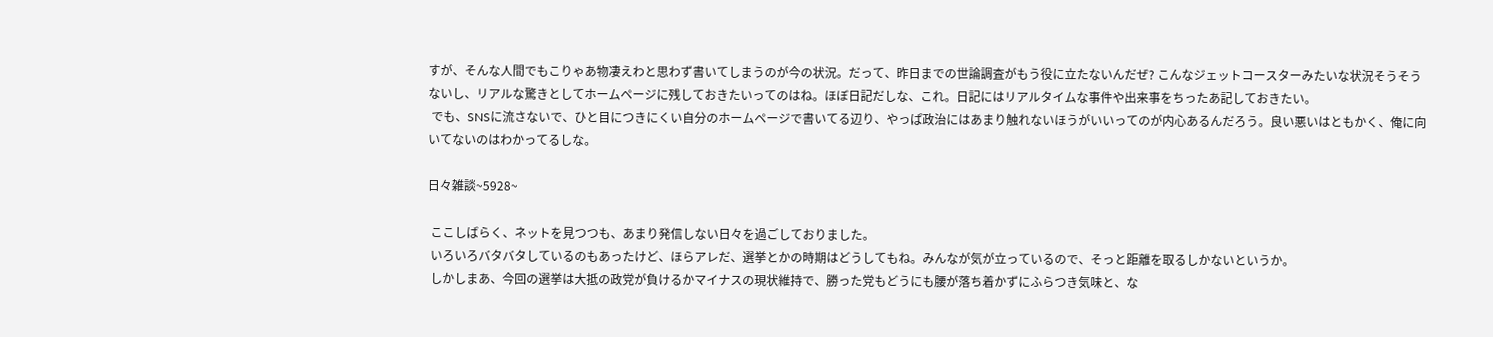すが、そんな人間でもこりゃあ物凄えわと思わず書いてしまうのが今の状況。だって、昨日までの世論調査がもう役に立たないんだぜ? こんなジェットコースターみたいな状況そうそうないし、リアルな驚きとしてホームページに残しておきたいってのはね。ほぼ日記だしな、これ。日記にはリアルタイムな事件や出来事をちったあ記しておきたい。
 でも、SNSに流さないで、ひと目につきにくい自分のホームページで書いてる辺り、やっぱ政治にはあまり触れないほうがいいってのが内心あるんだろう。良い悪いはともかく、俺に向いてないのはわかってるしな。

日々雑談~5928~

 ここしばらく、ネットを見つつも、あまり発信しない日々を過ごしておりました。
 いろいろバタバタしているのもあったけど、ほらアレだ、選挙とかの時期はどうしてもね。みんなが気が立っているので、そっと距離を取るしかないというか。
 しかしまあ、今回の選挙は大抵の政党が負けるかマイナスの現状維持で、勝った党もどうにも腰が落ち着かずにふらつき気味と、な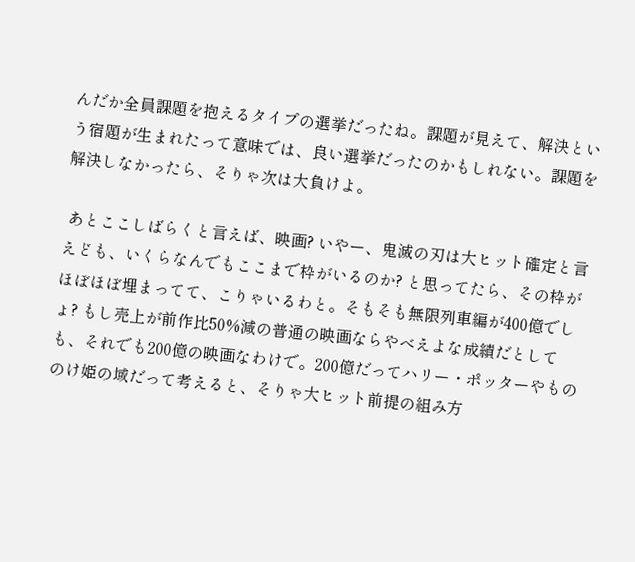んだか全員課題を抱えるタイプの選挙だったね。課題が見えて、解決という宿題が生まれたって意味では、良い選挙だったのかもしれない。課題を解決しなかったら、そりゃ次は大負けよ。

 あとここしばらくと言えば、映画? いやー、鬼滅の刃は大ヒット確定と言えども、いくらなんでもここまで枠がいるのか? と思ってたら、その枠がほぼほぼ埋まってて、こりゃいるわと。そもそも無限列車編が400億でしょ? もし売上が前作比50%減の普通の映画ならやべえよな成績だとしても、それでも200億の映画なわけで。200億だってハリー・ポッターやもののけ姫の域だって考えると、そりゃ大ヒット前提の組み方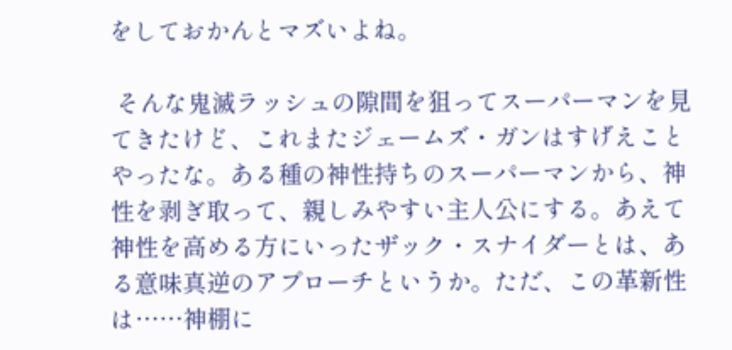をしておかんとマズいよね。

 そんな鬼滅ラッシュの隙間を狙ってスーパーマンを見てきたけど、これまたジェームズ・ガンはすげえことやったな。ある種の神性持ちのスーパーマンから、神性を剥ぎ取って、親しみやすい主人公にする。あえて神性を高める方にいったザック・スナイダーとは、ある意味真逆のアプローチというか。ただ、この革新性は……神棚に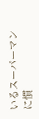いるスーパーマンに慣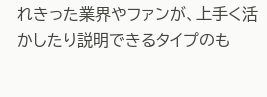れきった業界やファンが、上手く活かしたり説明できるタイプのも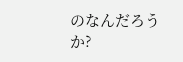のなんだろうか?